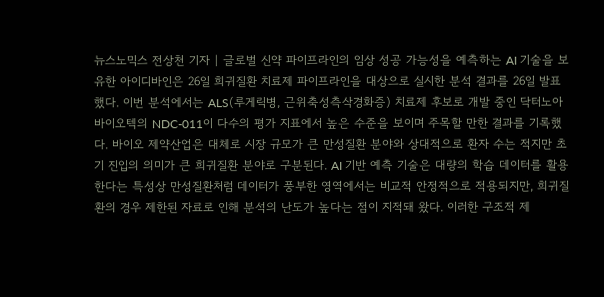뉴스노믹스 전상천 기자 | 글로벌 신약 파이프라인의 임상 성공 가능성을 예측하는 AI 기술을 보유한 아이디바인은 26일 희귀질환 치료제 파이프라인을 대상으로 실시한 분석 결과를 26일 발표했다. 이번 분석에서는 ALS(루게릭병, 근위축성측삭경화증) 치료제 후보로 개발 중인 닥터노아바이오텍의 NDC-011이 다수의 평가 지표에서 높은 수준을 보이며 주목할 만한 결과를 기록했다. 바이오 제약산업은 대체로 시장 규모가 큰 만성질환 분야와 상대적으로 환자 수는 적지만 초기 진입의 의미가 큰 희귀질환 분야로 구분된다. AI 기반 예측 기술은 대량의 학습 데이터를 활용한다는 특성상 만성질환처럼 데이터가 풍부한 영역에서는 비교적 안정적으로 적용되지만, 희귀질환의 경우 제한된 자료로 인해 분석의 난도가 높다는 점이 지적돼 왔다. 이러한 구조적 제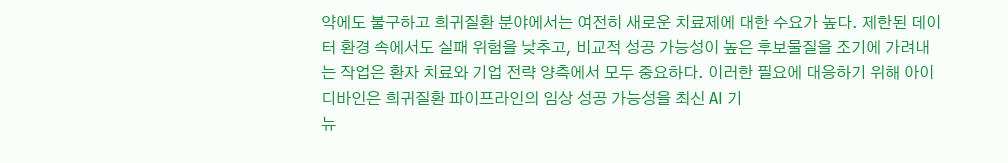약에도 불구하고 희귀질환 분야에서는 여전히 새로운 치료제에 대한 수요가 높다. 제한된 데이터 환경 속에서도 실패 위험을 낮추고, 비교적 성공 가능성이 높은 후보물질을 조기에 가려내는 작업은 환자 치료와 기업 전략 양측에서 모두 중요하다. 이러한 필요에 대응하기 위해 아이디바인은 희귀질환 파이프라인의 임상 성공 가능성을 최신 AI 기
뉴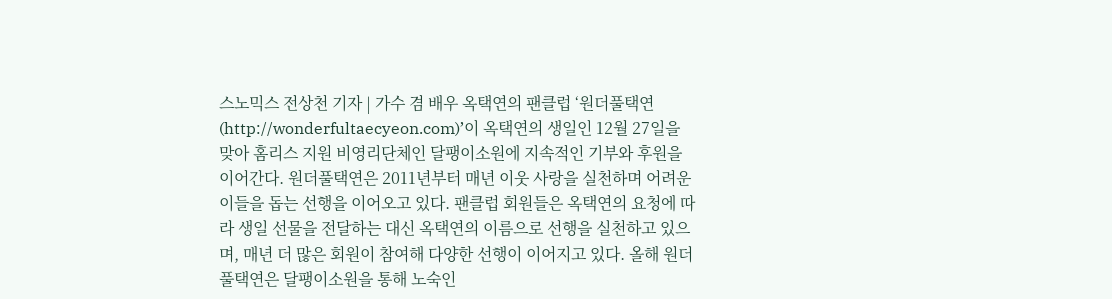스노믹스 전상천 기자 | 가수 겸 배우 옥택연의 팬클럽 ‘원더풀택연(http://wonderfultaecyeon.com)’이 옥택연의 생일인 12월 27일을 맞아 홈리스 지원 비영리단체인 달팽이소원에 지속적인 기부와 후원을 이어간다. 원더풀택연은 2011년부터 매년 이웃 사랑을 실천하며 어려운 이들을 돕는 선행을 이어오고 있다. 팬클럽 회원들은 옥택연의 요청에 따라 생일 선물을 전달하는 대신 옥택연의 이름으로 선행을 실천하고 있으며, 매년 더 많은 회원이 참여해 다양한 선행이 이어지고 있다. 올해 원더풀택연은 달팽이소원을 통해 노숙인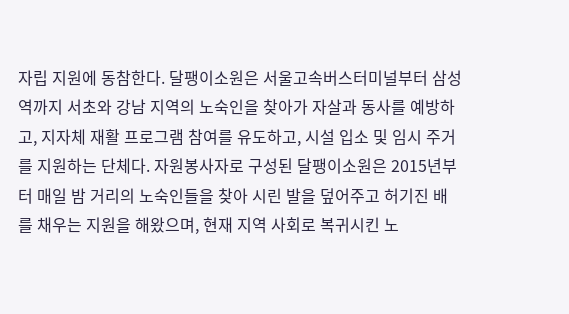자립 지원에 동참한다. 달팽이소원은 서울고속버스터미널부터 삼성역까지 서초와 강남 지역의 노숙인을 찾아가 자살과 동사를 예방하고, 지자체 재활 프로그램 참여를 유도하고, 시설 입소 및 임시 주거를 지원하는 단체다. 자원봉사자로 구성된 달팽이소원은 2015년부터 매일 밤 거리의 노숙인들을 찾아 시린 발을 덮어주고 허기진 배를 채우는 지원을 해왔으며, 현재 지역 사회로 복귀시킨 노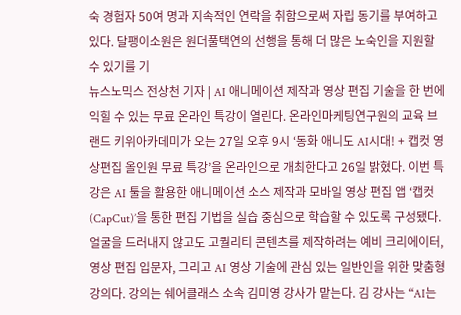숙 경험자 50여 명과 지속적인 연락을 취함으로써 자립 동기를 부여하고 있다. 달팽이소원은 원더풀택연의 선행을 통해 더 많은 노숙인을 지원할 수 있기를 기
뉴스노믹스 전상천 기자 | AI 애니메이션 제작과 영상 편집 기술을 한 번에 익힐 수 있는 무료 온라인 특강이 열린다. 온라인마케팅연구원의 교육 브랜드 키위아카데미가 오는 27일 오후 9시 ‘동화 애니도 AI시대! + 캡컷 영상편집 올인원 무료 특강’을 온라인으로 개최한다고 26일 밝혔다. 이번 특강은 AI 툴을 활용한 애니메이션 소스 제작과 모바일 영상 편집 앱 ‘캡컷(CapCut)’을 통한 편집 기법을 실습 중심으로 학습할 수 있도록 구성됐다. 얼굴을 드러내지 않고도 고퀄리티 콘텐츠를 제작하려는 예비 크리에이터, 영상 편집 입문자, 그리고 AI 영상 기술에 관심 있는 일반인을 위한 맞춤형 강의다. 강의는 쉐어클래스 소속 김미영 강사가 맡는다. 김 강사는 “AI는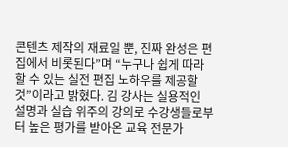콘텐츠 제작의 재료일 뿐, 진짜 완성은 편집에서 비롯된다”며 “누구나 쉽게 따라 할 수 있는 실전 편집 노하우를 제공할 것”이라고 밝혔다. 김 강사는 실용적인 설명과 실습 위주의 강의로 수강생들로부터 높은 평가를 받아온 교육 전문가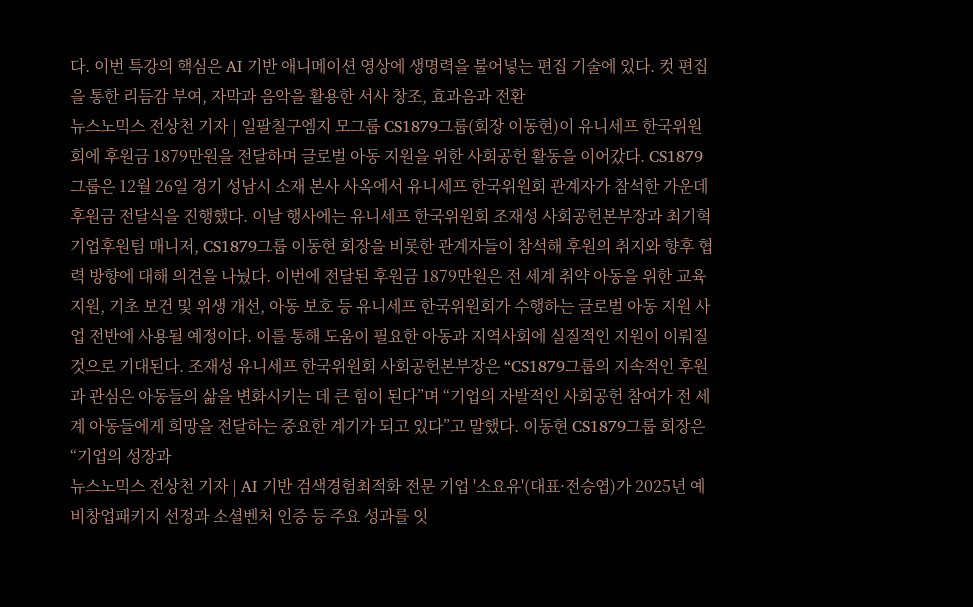다. 이번 특강의 핵심은 AI 기반 애니메이션 영상에 생명력을 불어넣는 편집 기술에 있다. 컷 편집을 통한 리듬감 부여, 자막과 음악을 활용한 서사 창조, 효과음과 전환
뉴스노믹스 전상천 기자 | 일팔칠구엠지 모그룹 CS1879그룹(회장 이동현)이 유니세프 한국위원회에 후원금 1879만원을 전달하며 글로벌 아동 지원을 위한 사회공헌 활동을 이어갔다. CS1879그룹은 12월 26일 경기 성남시 소재 본사 사옥에서 유니세프 한국위원회 관계자가 참석한 가운데 후원금 전달식을 진행했다. 이날 행사에는 유니세프 한국위원회 조재성 사회공헌본부장과 최기혁 기업후원팀 매니저, CS1879그룹 이동현 회장을 비롯한 관계자들이 참석해 후원의 취지와 향후 협력 방향에 대해 의견을 나눴다. 이번에 전달된 후원금 1879만원은 전 세계 취약 아동을 위한 교육 지원, 기초 보건 및 위생 개선, 아동 보호 등 유니세프 한국위원회가 수행하는 글로벌 아동 지원 사업 전반에 사용될 예정이다. 이를 통해 도움이 필요한 아동과 지역사회에 실질적인 지원이 이뤄질 것으로 기대된다. 조재성 유니세프 한국위원회 사회공헌본부장은 “CS1879그룹의 지속적인 후원과 관심은 아동들의 삶을 변화시키는 데 큰 힘이 된다”며 “기업의 자발적인 사회공헌 참여가 전 세계 아동들에게 희망을 전달하는 중요한 계기가 되고 있다”고 말했다. 이동현 CS1879그룹 회장은 “기업의 성장과
뉴스노믹스 전상천 기자 | AI 기반 검색경험최적화 전문 기업 '소요유'(대표·전승엽)가 2025년 예비창업패키지 선정과 소셜벤처 인증 등 주요 성과를 잇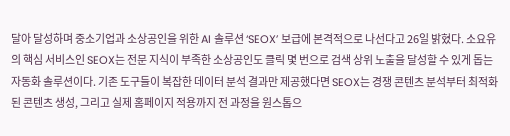달아 달성하며 중소기업과 소상공인을 위한 AI 솔루션 ‘SEOX’ 보급에 본격적으로 나선다고 26일 밝혔다. 소요유의 핵심 서비스인 SEOX는 전문 지식이 부족한 소상공인도 클릭 몇 번으로 검색 상위 노출을 달성할 수 있게 돕는 자동화 솔루션이다. 기존 도구들이 복잡한 데이터 분석 결과만 제공했다면 SEOX는 경쟁 콘텐츠 분석부터 최적화된 콘텐츠 생성, 그리고 실제 홈페이지 적용까지 전 과정을 원스톱으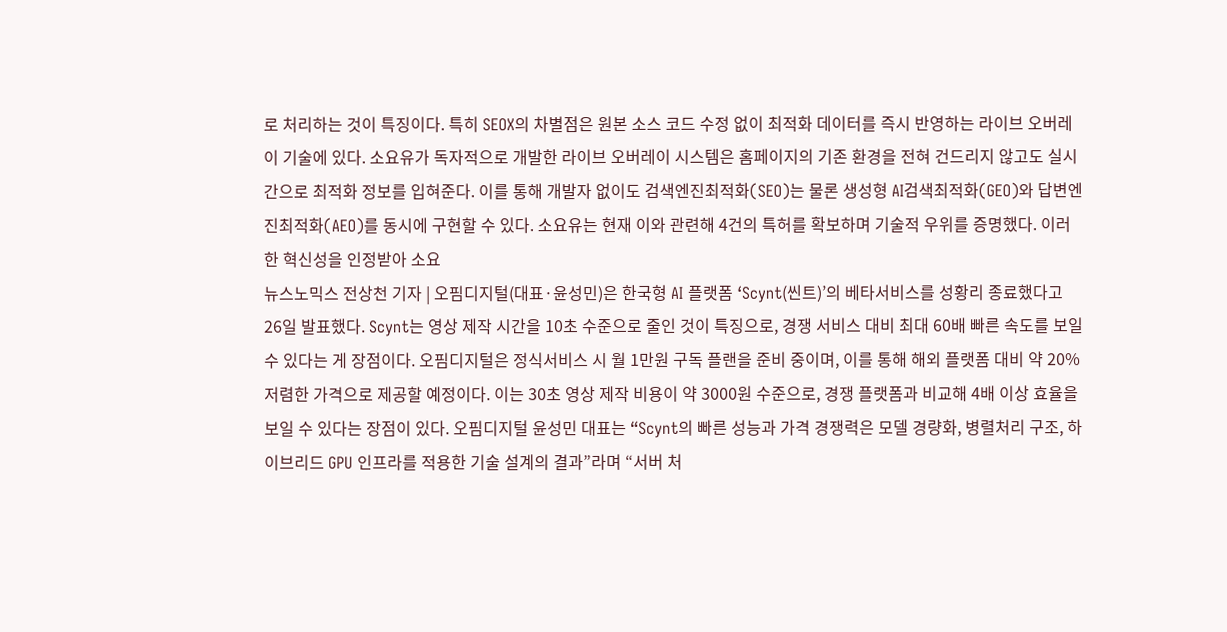로 처리하는 것이 특징이다. 특히 SEOX의 차별점은 원본 소스 코드 수정 없이 최적화 데이터를 즉시 반영하는 라이브 오버레이 기술에 있다. 소요유가 독자적으로 개발한 라이브 오버레이 시스템은 홈페이지의 기존 환경을 전혀 건드리지 않고도 실시간으로 최적화 정보를 입혀준다. 이를 통해 개발자 없이도 검색엔진최적화(SEO)는 물론 생성형 AI검색최적화(GEO)와 답변엔진최적화(AEO)를 동시에 구현할 수 있다. 소요유는 현재 이와 관련해 4건의 특허를 확보하며 기술적 우위를 증명했다. 이러한 혁신성을 인정받아 소요
뉴스노믹스 전상천 기자 | 오핌디지털(대표·윤성민)은 한국형 AI 플랫폼 ‘Scynt(씬트)’의 베타서비스를 성황리 종료했다고 26일 발표했다. Scynt는 영상 제작 시간을 10초 수준으로 줄인 것이 특징으로, 경쟁 서비스 대비 최대 60배 빠른 속도를 보일 수 있다는 게 장점이다. 오핌디지털은 정식서비스 시 월 1만원 구독 플랜을 준비 중이며, 이를 통해 해외 플랫폼 대비 약 20% 저렴한 가격으로 제공할 예정이다. 이는 30초 영상 제작 비용이 약 3000원 수준으로, 경쟁 플랫폼과 비교해 4배 이상 효율을 보일 수 있다는 장점이 있다. 오핌디지털 윤성민 대표는 “Scynt의 빠른 성능과 가격 경쟁력은 모델 경량화, 병렬처리 구조, 하이브리드 GPU 인프라를 적용한 기술 설계의 결과”라며 “서버 처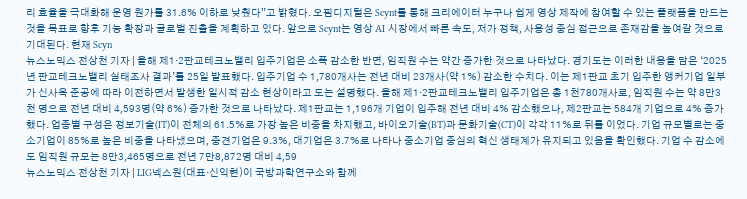리 효율을 극대화해 운영 원가를 31.6% 이하로 낮췄다”고 밝혔다. 오핌디지털은 Scynt를 통해 크리에이터 누구나 쉽게 영상 제작에 참여할 수 있는 플랫폼을 만드는 것을 목표로 향후 기능 확장과 글로벌 진출을 계획하고 있다. 앞으로 Scynt는 영상 AI 시장에서 빠른 속도, 저가 정책, 사용성 중심 접근으로 존재감을 높여갈 것으로 기대된다. 현재 Scyn
뉴스노믹스 전상천 기자 | 올해 제1·2판교테크노밸리 입주기업은 소폭 감소한 반면, 임직원 수는 약간 증가한 것으로 나타났다. 경기도는 이러한 내용을 담은 ‘2025년 판교테크노밸리 실태조사 결과’를 25일 발표했다. 입주기업 수 1,780개사는 전년 대비 23개사(약 1%) 감소한 수치다. 이는 제1판교 초기 입주한 앵커기업 일부가 신사옥 준공에 따라 이전하면서 발생한 일시적 감소 현상이라고 도는 설명했다. 올해 제1·2판교테크노밸리 입주기업은 총 1천780개사로, 임직원 수는 약 8만3천 명으로 전년 대비 4,593명(약 6%) 증가한 것으로 나타났다. 제1판교는 1,196개 기업이 입주해 전년 대비 4% 감소했으나, 제2판교는 584개 기업으로 4% 증가했다. 업종별 구성은 정보기술(IT)이 전체의 61.5%로 가장 높은 비중을 차지했고, 바이오기술(BT)과 문화기술(CT)이 각각 11%로 뒤를 이었다. 기업 규모별로는 중소기업이 85%로 높은 비중을 나타냈으며, 중견기업은 9.3%, 대기업은 3.7%로 나타나 중소기업 중심의 혁신 생태계가 유지되고 있음을 확인했다. 기업 수 감소에도 임직원 규모는 8만3,465명으로 전년 7만8,872명 대비 4,59
뉴스노믹스 전상천 기자 | LIG넥스원(대표·신익현)이 국방과학연구소와 함께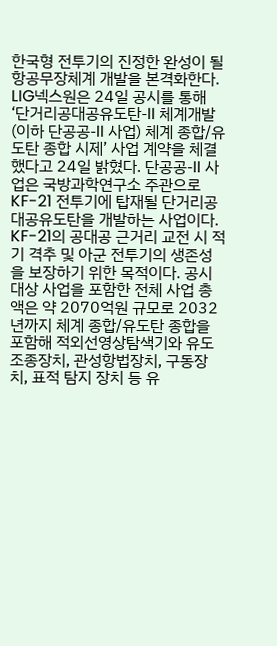한국형 전투기의 진정한 완성이 될 항공무장체계 개발을 본격화한다. LIG넥스원은 24일 공시를 통해 ‘단거리공대공유도탄-II 체계개발(이하 단공공-II 사업) 체계 종합/유도탄 종합 시제’ 사업 계약을 체결했다고 24일 밝혔다. 단공공-II 사업은 국방과학연구소 주관으로 KF-21 전투기에 탑재될 단거리공대공유도탄을 개발하는 사업이다. KF-21의 공대공 근거리 교전 시 적기 격추 및 아군 전투기의 생존성을 보장하기 위한 목적이다. 공시 대상 사업을 포함한 전체 사업 총액은 약 2070억원 규모로 2032년까지 체계 종합/유도탄 종합을 포함해 적외선영상탐색기와 유도조종장치, 관성항법장치, 구동장치, 표적 탐지 장치 등 유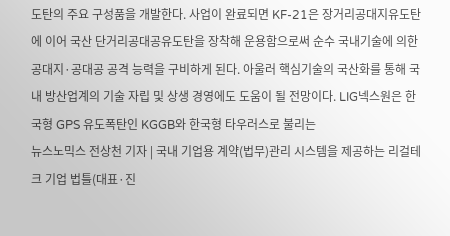도탄의 주요 구성품을 개발한다. 사업이 완료되면 KF-21은 장거리공대지유도탄에 이어 국산 단거리공대공유도탄을 장착해 운용함으로써 순수 국내기술에 의한 공대지·공대공 공격 능력을 구비하게 된다. 아울러 핵심기술의 국산화를 통해 국내 방산업계의 기술 자립 및 상생 경영에도 도움이 될 전망이다. LIG넥스원은 한국형 GPS 유도폭탄인 KGGB와 한국형 타우러스로 불리는
뉴스노믹스 전상천 기자 | 국내 기업용 계약(법무)관리 시스템을 제공하는 리걸테크 기업 법틀(대표·진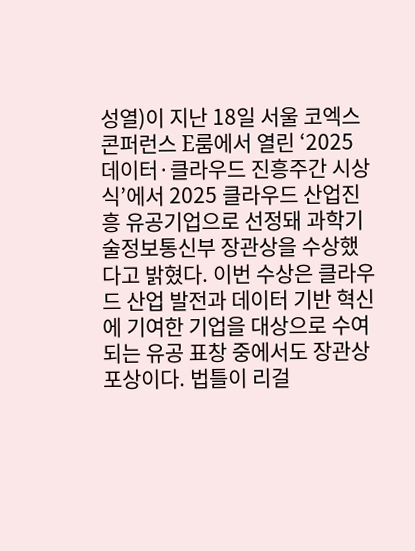성열)이 지난 18일 서울 코엑스 콘퍼런스 E룸에서 열린 ‘2025 데이터·클라우드 진흥주간 시상식’에서 2025 클라우드 산업진흥 유공기업으로 선정돼 과학기술정보통신부 장관상을 수상했다고 밝혔다. 이번 수상은 클라우드 산업 발전과 데이터 기반 혁신에 기여한 기업을 대상으로 수여되는 유공 표창 중에서도 장관상 포상이다. 법틀이 리걸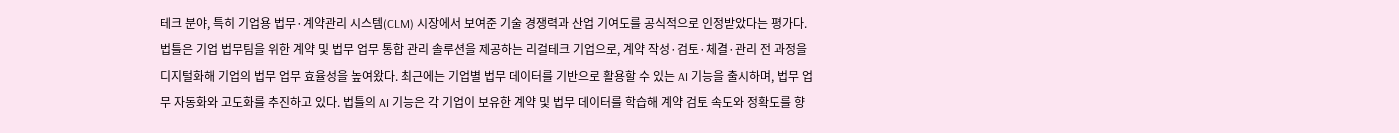테크 분야, 특히 기업용 법무·계약관리 시스템(CLM) 시장에서 보여준 기술 경쟁력과 산업 기여도를 공식적으로 인정받았다는 평가다. 법틀은 기업 법무팀을 위한 계약 및 법무 업무 통합 관리 솔루션을 제공하는 리걸테크 기업으로, 계약 작성·검토·체결·관리 전 과정을 디지털화해 기업의 법무 업무 효율성을 높여왔다. 최근에는 기업별 법무 데이터를 기반으로 활용할 수 있는 AI 기능을 출시하며, 법무 업무 자동화와 고도화를 추진하고 있다. 법틀의 AI 기능은 각 기업이 보유한 계약 및 법무 데이터를 학습해 계약 검토 속도와 정확도를 향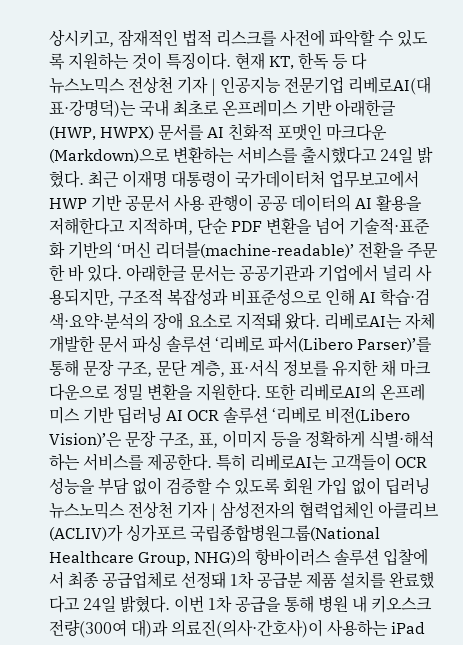상시키고, 잠재적인 법적 리스크를 사전에 파악할 수 있도록 지원하는 것이 특징이다. 현재 KT, 한독 등 다
뉴스노믹스 전상천 기자 | 인공지능 전문기업 리베로AI(대표·강명덕)는 국내 최초로 온프레미스 기반 아래한글(HWP, HWPX) 문서를 AI 친화적 포맷인 마크다운(Markdown)으로 변환하는 서비스를 출시했다고 24일 밝혔다. 최근 이재명 대통령이 국가데이터처 업무보고에서 HWP 기반 공문서 사용 관행이 공공 데이터의 AI 활용을 저해한다고 지적하며, 단순 PDF 변환을 넘어 기술적·표준화 기반의 ‘머신 리더블(machine-readable)’ 전환을 주문한 바 있다. 아래한글 문서는 공공기관과 기업에서 널리 사용되지만, 구조적 복잡성과 비표준성으로 인해 AI 학습·검색·요약·분석의 장애 요소로 지적돼 왔다. 리베로AI는 자체 개발한 문서 파싱 솔루션 ‘리베로 파서(Libero Parser)’를 통해 문장 구조, 문단 계층, 표·서식 정보를 유지한 채 마크다운으로 정밀 변환을 지원한다. 또한 리베로AI의 온프레미스 기반 딥러닝 AI OCR 솔루션 ‘리베로 비전(Libero Vision)’은 문장 구조, 표, 이미지 등을 정확하게 식별·해석하는 서비스를 제공한다. 특히 리베로AI는 고객들이 OCR 성능을 부담 없이 검증할 수 있도록 회원 가입 없이 딥러닝
뉴스노믹스 전상천 기자 | 삼성전자의 협력업체인 아클리브(ACLIV)가 싱가포르 국립종합병원그룹(National Healthcare Group, NHG)의 항바이러스 솔루션 입찰에서 최종 공급업체로 선정돼 1차 공급분 제품 설치를 완료했다고 24일 밝혔다. 이번 1차 공급을 통해 병원 내 키오스크 전량(300여 대)과 의료진(의사·간호사)이 사용하는 iPad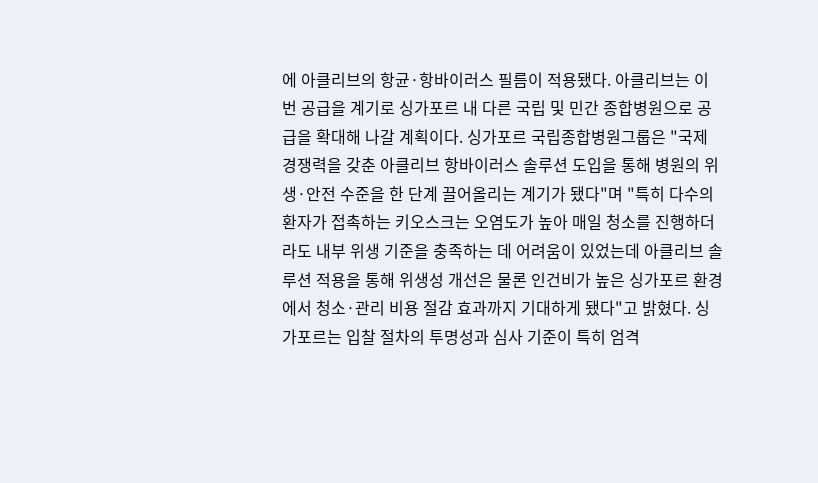에 아클리브의 항균·항바이러스 필름이 적용됐다. 아클리브는 이번 공급을 계기로 싱가포르 내 다른 국립 및 민간 종합병원으로 공급을 확대해 나갈 계획이다. 싱가포르 국립종합병원그룹은 "국제 경쟁력을 갖춘 아클리브 항바이러스 솔루션 도입을 통해 병원의 위생·안전 수준을 한 단계 끌어올리는 계기가 됐다"며 "특히 다수의 환자가 접촉하는 키오스크는 오염도가 높아 매일 청소를 진행하더라도 내부 위생 기준을 충족하는 데 어려움이 있었는데 아클리브 솔루션 적용을 통해 위생성 개선은 물론 인건비가 높은 싱가포르 환경에서 청소·관리 비용 절감 효과까지 기대하게 됐다"고 밝혔다. 싱가포르는 입찰 절차의 투명성과 심사 기준이 특히 엄격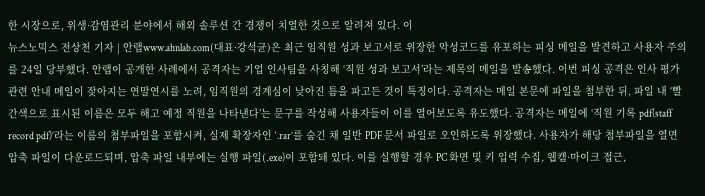한 시장으로, 위생·감염관리 분야에서 해외 솔루션 간 경쟁이 치열한 것으로 알려져 있다. 이
뉴스노믹스 전상천 기자 | 안랩www.ahnlab.com(대표·강석균)은 최근 임직원 성과 보고서로 위장한 악성코드를 유포하는 피싱 메일을 발견하고 사용자 주의를 24일 당부했다. 안랩이 공개한 사례에서 공격자는 기업 인사팀을 사칭해 ‘직원 성과 보고서’라는 제목의 메일을 발송했다. 이번 피싱 공격은 인사 평가 관련 안내 메일이 잦아지는 연말연시를 노려, 임직원의 경계심이 낮아진 틈을 파고든 것이 특징이다. 공격자는 메일 본문에 파일을 첨부한 뒤, 파일 내 ‘빨간색으로 표시된 이름은 모두 해고 예정 직원을 나타낸다’는 문구를 작성해 사용자들이 이를 열어보도록 유도했다. 공격자는 메일에 ‘직원 기록 pdf(staff record pdf)’라는 이름의 첨부파일을 포함시켜, 실제 확장자인 ‘.rar’를 숨긴 채 일반 PDF 문서 파일로 오인하도록 위장했다. 사용자가 해당 첨부파일을 열면 압축 파일이 다운로드되며, 압축 파일 내부에는 실행 파일(.exe)이 포함돼 있다. 이를 실행할 경우 PC 화면 및 키 입력 수집, 웹캠·마이크 접근,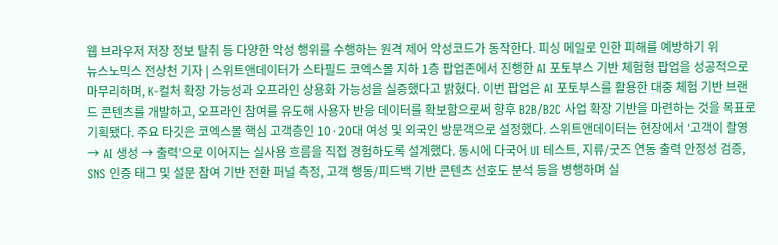웹 브라우저 저장 정보 탈취 등 다양한 악성 행위를 수행하는 원격 제어 악성코드가 동작한다. 피싱 메일로 인한 피해를 예방하기 위
뉴스노믹스 전상천 기자 | 스위트앤데이터가 스타필드 코엑스몰 지하 1층 팝업존에서 진행한 AI 포토부스 기반 체험형 팝업을 성공적으로 마무리하며, K-컬처 확장 가능성과 오프라인 상용화 가능성을 실증했다고 밝혔다. 이번 팝업은 AI 포토부스를 활용한 대중 체험 기반 브랜드 콘텐츠를 개발하고, 오프라인 참여를 유도해 사용자 반응 데이터를 확보함으로써 향후 B2B/B2C 사업 확장 기반을 마련하는 것을 목표로 기획됐다. 주요 타깃은 코엑스몰 핵심 고객층인 10·20대 여성 및 외국인 방문객으로 설정했다. 스위트앤데이터는 현장에서 ‘고객이 촬영 → AI 생성 → 출력’으로 이어지는 실사용 흐름을 직접 경험하도록 설계했다. 동시에 다국어 UI 테스트, 지류/굿즈 연동 출력 안정성 검증, SNS 인증 태그 및 설문 참여 기반 전환 퍼널 측정, 고객 행동/피드백 기반 콘텐츠 선호도 분석 등을 병행하며 실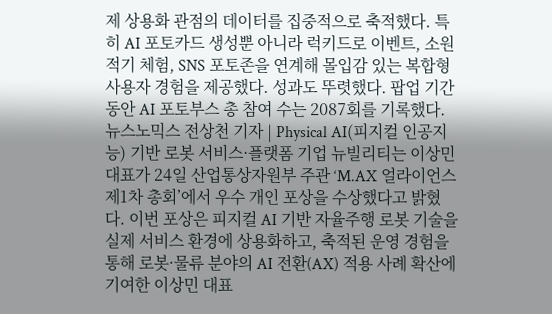제 상용화 관점의 데이터를 집중적으로 축적했다. 특히 AI 포토카드 생성뿐 아니라 럭키드로 이벤트, 소원 적기 체험, SNS 포토존을 연계해 몰입감 있는 복합형 사용자 경험을 제공했다. 성과도 뚜렷했다. 팝업 기간 동안 AI 포토부스 총 참여 수는 2087회를 기록했다.
뉴스노믹스 전상천 기자 | Physical AI(피지컬 인공지능) 기반 로봇 서비스·플랫폼 기업 뉴빌리티는 이상민 대표가 24일 산업통상자원부 주관 ‘M.AX 얼라이언스 제1차 총회’에서 우수 개인 포상을 수상했다고 밝혔다. 이번 포상은 피지컬 AI 기반 자율주행 로봇 기술을 실제 서비스 환경에 상용화하고, 축적된 운영 경험을 통해 로봇·물류 분야의 AI 전환(AX) 적용 사례 확산에 기여한 이상민 대표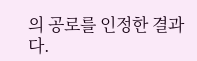의 공로를 인정한 결과다.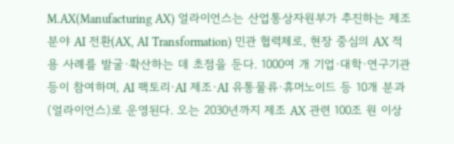M.AX(Manufacturing AX) 얼라이언스는 산업통상자원부가 추진하는 제조 분야 AI 전환(AX, AI Transformation) 민관 협력체로, 현장 중심의 AX 적용 사례를 발굴·확산하는 데 초점을 둔다. 1000여 개 기업·대학·연구기관 등이 참여하며, AI 팩토리·AI 제조·AI 유통물류·휴머노이드 등 10개 분과(얼라이언스)로 운영된다. 오는 2030년까지 제조 AX 관련 100조 원 이상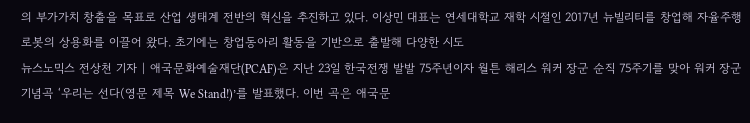의 부가가치 창출을 목표로 산업 생태계 전반의 혁신을 추진하고 있다. 이상민 대표는 연세대학교 재학 시절인 2017년 뉴빌리티를 창업해 자율주행 로봇의 상용화를 이끌어 왔다. 초기에는 창업동아리 활동을 기반으로 출발해 다양한 시도
뉴스노믹스 전상천 기자 | 애국문화예술재단(PCAF)은 지난 23일 한국전쟁 발발 75주년이자 월튼 해리스 워커 장군 순직 75주기를 맞아 워커 장군 기념곡 ‘우리는 선다(영문 제목 We Stand!)’를 발표했다. 이번 곡은 애국문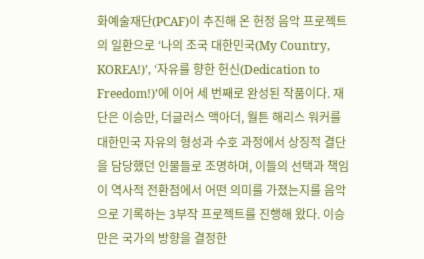화예술재단(PCAF)이 추진해 온 헌정 음악 프로젝트의 일환으로 ‘나의 조국 대한민국(My Country, KOREA!)’, ‘자유를 향한 헌신(Dedication to Freedom!)’에 이어 세 번째로 완성된 작품이다. 재단은 이승만, 더글러스 맥아더, 월튼 해리스 워커를 대한민국 자유의 형성과 수호 과정에서 상징적 결단을 담당했던 인물들로 조명하며, 이들의 선택과 책임이 역사적 전환점에서 어떤 의미를 가졌는지를 음악으로 기록하는 3부작 프로젝트를 진행해 왔다. 이승만은 국가의 방향을 결정한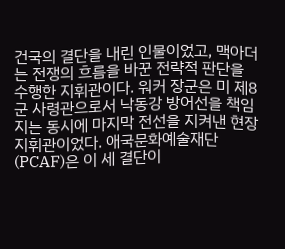건국의 결단을 내린 인물이었고, 맥아더는 전쟁의 흐름을 바꾼 전략적 판단을 수행한 지휘관이다. 워커 장군은 미 제8군 사령관으로서 낙동강 방어선을 책임지는 동시에 마지막 전선을 지켜낸 현장 지휘관이었다. 애국문화예술재단(PCAF)은 이 세 결단이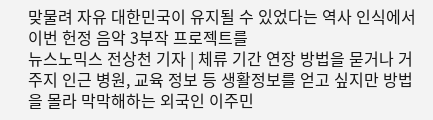맞물려 자유 대한민국이 유지될 수 있었다는 역사 인식에서 이번 헌정 음악 3부작 프로젝트를
뉴스노믹스 전상천 기자 | 체류 기간 연장 방법을 묻거나 거주지 인근 병원, 교육 정보 등 생활정보를 얻고 싶지만 방법을 몰라 막막해하는 외국인 이주민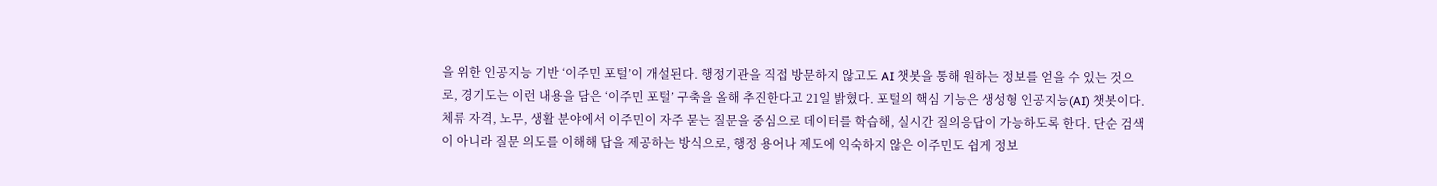을 위한 인공지능 기반 ‘이주민 포털’이 개설된다. 행정기관을 직접 방문하지 않고도 AI 챗봇을 통해 원하는 정보를 얻을 수 있는 것으로, 경기도는 이런 내용을 담은 ‘이주민 포털’ 구축을 올해 추진한다고 21일 밝혔다. 포털의 핵심 기능은 생성형 인공지능(AI) 챗봇이다. 체류 자격, 노무, 생활 분야에서 이주민이 자주 묻는 질문을 중심으로 데이터를 학습해, 실시간 질의응답이 가능하도록 한다. 단순 검색이 아니라 질문 의도를 이해해 답을 제공하는 방식으로, 행정 용어나 제도에 익숙하지 않은 이주민도 쉽게 정보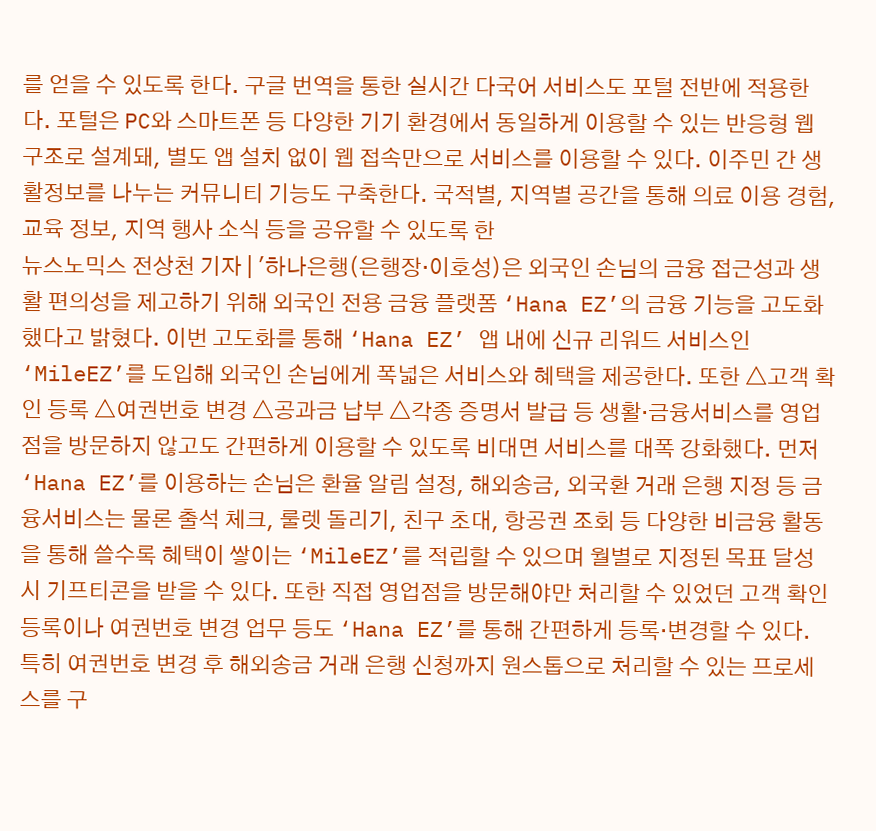를 얻을 수 있도록 한다. 구글 번역을 통한 실시간 다국어 서비스도 포털 전반에 적용한다. 포털은 PC와 스마트폰 등 다양한 기기 환경에서 동일하게 이용할 수 있는 반응형 웹 구조로 설계돼, 별도 앱 설치 없이 웹 접속만으로 서비스를 이용할 수 있다. 이주민 간 생활정보를 나누는 커뮤니티 기능도 구축한다. 국적별, 지역별 공간을 통해 의료 이용 경험, 교육 정보, 지역 행사 소식 등을 공유할 수 있도록 한
뉴스노믹스 전상천 기자 | '하나은행(은행장·이호성)은 외국인 손님의 금융 접근성과 생활 편의성을 제고하기 위해 외국인 전용 금융 플랫폼 ‘Hana EZ’의 금융 기능을 고도화했다고 밝혔다. 이번 고도화를 통해 ‘Hana EZ’ 앱 내에 신규 리워드 서비스인 ‘MileEZ’를 도입해 외국인 손님에게 폭넓은 서비스와 혜택을 제공한다. 또한 △고객 확인 등록 △여권번호 변경 △공과금 납부 △각종 증명서 발급 등 생활·금융서비스를 영업점을 방문하지 않고도 간편하게 이용할 수 있도록 비대면 서비스를 대폭 강화했다. 먼저 ‘Hana EZ’를 이용하는 손님은 환율 알림 설정, 해외송금, 외국환 거래 은행 지정 등 금융서비스는 물론 출석 체크, 룰렛 돌리기, 친구 초대, 항공권 조회 등 다양한 비금융 활동을 통해 쓸수록 혜택이 쌓이는 ‘MileEZ’를 적립할 수 있으며 월별로 지정된 목표 달성 시 기프티콘을 받을 수 있다. 또한 직접 영업점을 방문해야만 처리할 수 있었던 고객 확인 등록이나 여권번호 변경 업무 등도 ‘Hana EZ’를 통해 간편하게 등록·변경할 수 있다. 특히 여권번호 변경 후 해외송금 거래 은행 신청까지 원스톱으로 처리할 수 있는 프로세스를 구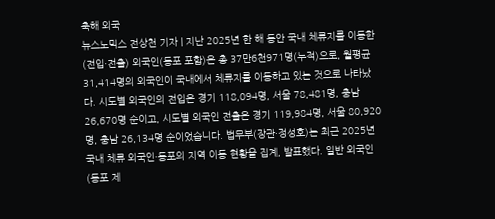축해 외국
뉴스노믹스 전상천 기자 | 지난 2025년 한 해 동안 국내 체류지를 이동한(전입·전출) 외국인(동포 포함)은 총 37만6천971명(누적)으로, 월평균 31,414명의 외국인이 국내에서 체류지를 이동하고 있는 것으로 나타났다. 시도별 외국인의 전입은 경기 118,094명, 서울 78,481명, 충남 26,670명 순이고, 시도별 외국인 전출은 경기 119,984명, 서울 80,920명, 충남 26,134명 순이었습니다. 법무부(장관·정성호)는 최근 2025년 국내 체류 외국인·동포의 지역 이동 현황을 집계, 발표했다. 일반 외국인(동포 제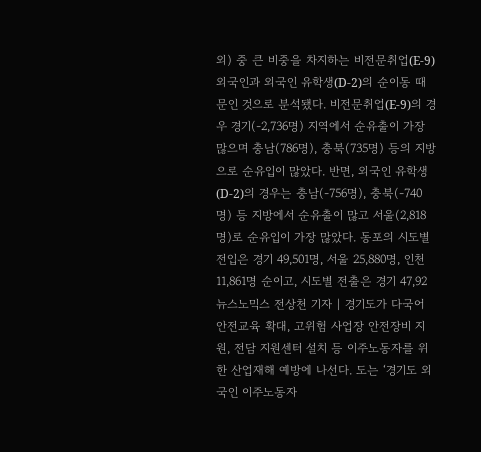외) 중 큰 비중을 차지하는 비전문취업(E-9) 외국인과 외국인 유학생(D-2)의 순이동 때문인 것으로 분석됐다. 비전문취업(E-9)의 경우 경기(-2,736명) 지역에서 순유출이 가장 많으며 충남(786명), 충북(735명) 등의 지방으로 순유입이 많았다. 반면, 외국인 유학생(D-2)의 경우는 충남(-756명), 충북(-740명) 등 지방에서 순유출이 많고 서울(2,818명)로 순유입이 가장 많았다. 동포의 시도별 전입은 경기 49,501명, 서울 25,880명, 인천 11,861명 순이고, 시도별 전출은 경기 47,92
뉴스노믹스 전상천 기자 | 경기도가 다국어 안전교육 확대, 고위험 사업장 안전장비 지원, 전담 지원센터 설치 등 이주노동자를 위한 산업재해 예방에 나선다. 도는 ‘경기도 외국인 이주노동자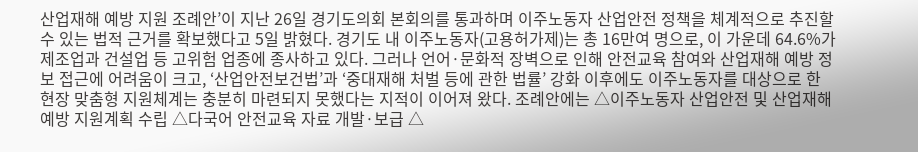산업재해 예방 지원 조례안’이 지난 26일 경기도의회 본회의를 통과하며 이주노동자 산업안전 정책을 체계적으로 추진할 수 있는 법적 근거를 확보했다고 5일 밝혔다. 경기도 내 이주노동자(고용허가제)는 총 16만여 명으로, 이 가운데 64.6%가 제조업과 건설업 등 고위험 업종에 종사하고 있다. 그러나 언어·문화적 장벽으로 인해 안전교육 참여와 산업재해 예방 정보 접근에 어려움이 크고, ‘산업안전보건법’과 ‘중대재해 처벌 등에 관한 법률’ 강화 이후에도 이주노동자를 대상으로 한 현장 맞춤형 지원체계는 충분히 마련되지 못했다는 지적이 이어져 왔다. 조례안에는 △이주노동자 산업안전 및 산업재해 예방 지원계획 수립 △다국어 안전교육 자료 개발·보급 △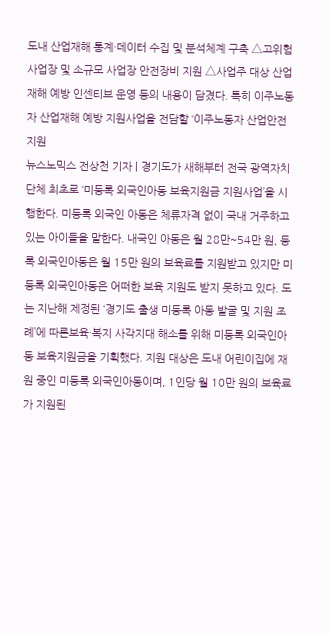도내 산업재해 통계·데이터 수집 및 분석체계 구축 △고위험 사업장 및 소규모 사업장 안전장비 지원 △사업주 대상 산업재해 예방 인센티브 운영 등의 내용이 담겼다. 특히 이주노동자 산업재해 예방 지원사업을 전담할 ‘이주노동자 산업안전 지원
뉴스노믹스 전상천 기자 | 경기도가 새해부터 전국 광역자치단체 최초로 ‘미등록 외국인아동 보육지원금 지원사업’을 시행한다. 미등록 외국인 아동은 체류자격 없이 국내 거주하고 있는 아이들을 말한다. 내국인 아동은 월 28만~54만 원, 등록 외국인아동은 월 15만 원의 보육료를 지원받고 있지만 미등록 외국인아동은 어떠한 보육 지원도 받지 못하고 있다. 도는 지난해 제정된 ‘경기도 출생 미등록 아동 발굴 및 지원 조례’에 따른보육·복지 사각지대 해소를 위해 미등록 외국인아동 보육지원금을 기획했다. 지원 대상은 도내 어린이집에 재원 중인 미등록 외국인아동이며, 1인당 월 10만 원의 보육료가 지원된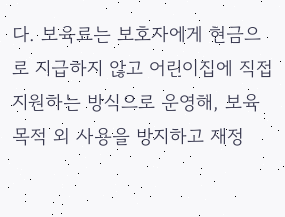다. 보육료는 보호자에게 현금으로 지급하지 않고 어린이집에 직접 지원하는 방식으로 운영해, 보육 목적 외 사용을 방지하고 재정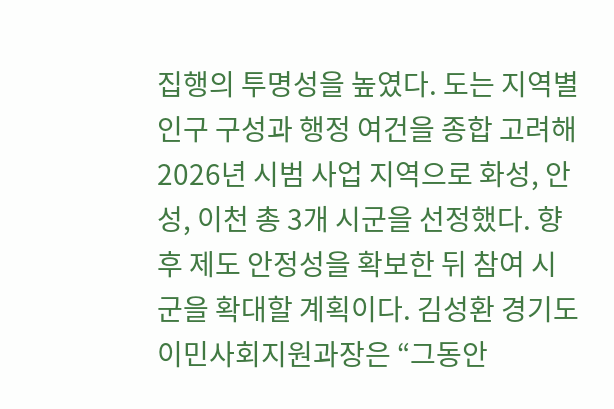집행의 투명성을 높였다. 도는 지역별 인구 구성과 행정 여건을 종합 고려해 2026년 시범 사업 지역으로 화성, 안성, 이천 총 3개 시군을 선정했다. 향후 제도 안정성을 확보한 뒤 참여 시군을 확대할 계획이다. 김성환 경기도 이민사회지원과장은 “그동안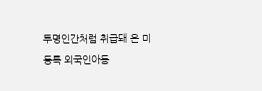투명인간처럼 취급돼 온 미등록 외국인아동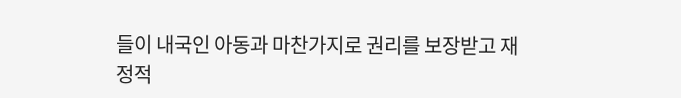들이 내국인 아동과 마찬가지로 권리를 보장받고 재정적